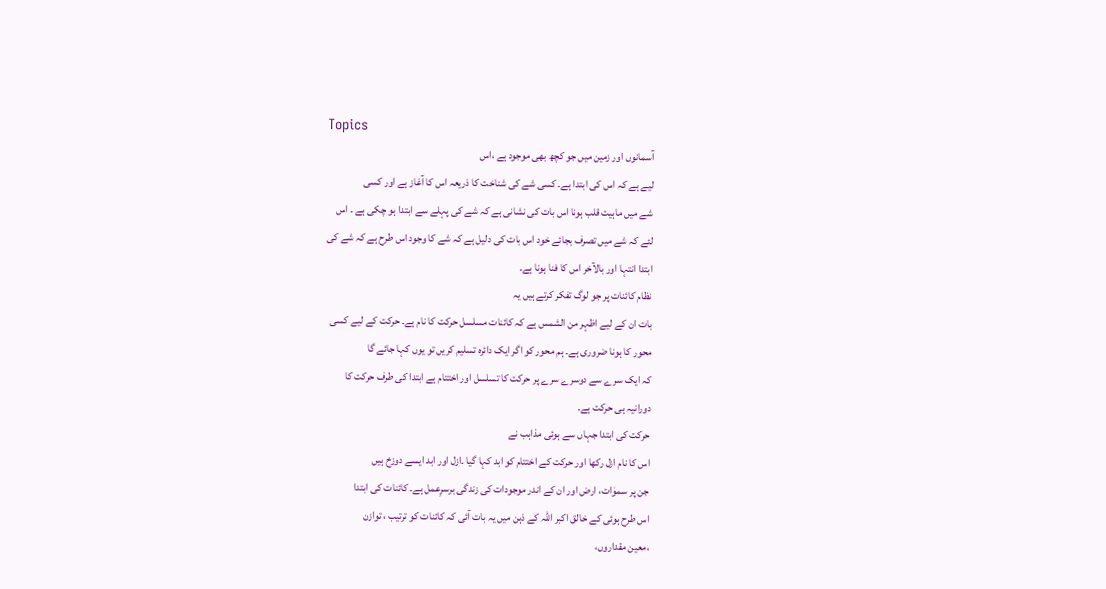Topics
آسمانوں اور زمین میں جو کچھ بھی موجود ہے ،اس
لیے ہے کہ اس کی ابتدا ہے۔ کسی شے کی شناخت کا ذریعہ اس کا آغاز ہے اور کسی
شے میں ماہیت قلب ہونا اس بات کی نشانی ہے کہ شے کی پہلے سے ابتدا ہو چکی ہے ۔ اس
لئے کہ شے میں تصرف بجائے خود اس بات کی دلیل ہے کہ شے کا وجود اس طرح ہے کہ شے کی
ابتدا انتہا اور بالآخر اس کا فنا ہونا ہے۔
نظام کائنات پر جو لوگ تفکر کرتے ہیں یہ
بات ان کے لیے اظہر من الشمس ہے کہ کائنات مسلسل حرکت کا نام ہے۔ حرکت کے لیے کسی
محور کا ہونا ضروری ہے۔ ہم محور کو اگر ایک دائرہ تسلیم کریں تو یوں کہا جائے گا
کہ ایک سرے سے دوسرے سرے پر حرکت کا تسلسل اور اختتام ہے ابتدا کی طرف حرکت کا
دورانیہ ہی حرکت ہے۔
حرکت کی ابتدا جہاں سے ہوئی مذاہب نے
اس کا نام ازل رکھا اور حرکت کے اختتام کو ابد کہا گیا ۔ازل اور ابد ایسے دوزخ ہیں
جن پر سموٰات، ارض اور ان کے اندر موجودات کی زندگی برسرِعمل ہے۔ کائنات کی ابتدا
اس طرح ہوئی کے خالق اکبر اللہ کے ذہن میں یہ بات آئی کہ کائنات کو ترتیب ، توازن
،معین مقداروں،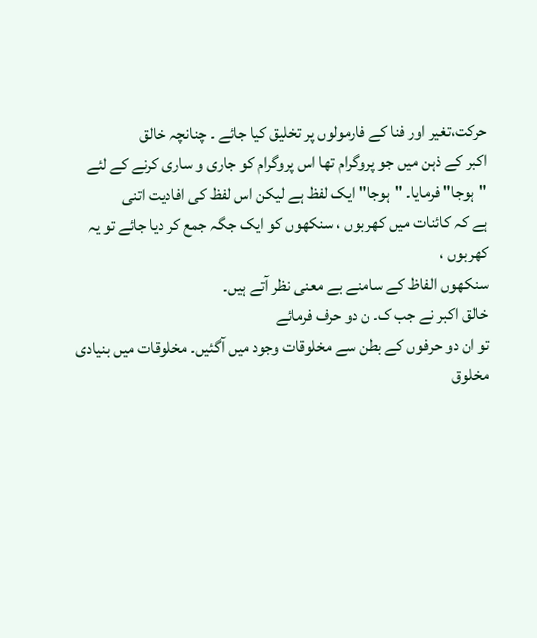حرکت،تغیر اور فنا کے فارمولوں پر تخلیق کیا جائے ۔ چنانچہ خالق
اکبر کے ذہن میں جو پروگرام تھا اس پروگرام کو جاری و ساری کرنے کے لئے
"ہوجا" فرمایا۔ "ہوجا" ایک لفظ ہے لیکن اس لفظ کی افادیت اتنی
ہے کہ کائنات میں کھربوں ، سنکھوں کو ایک جگہ جمع کر دیا جائے تو یہ کھربوں ،
سنکھوں الفاظ کے سامنے بے معنی نظر آتے ہیں۔
خالق اکبر نے جب ک۔ ن دو حرف فرمائے
تو ان دو حرفوں کے بطن سے مخلوقات وجود میں آگئیں۔ مخلوقات میں بنیادی مخلوق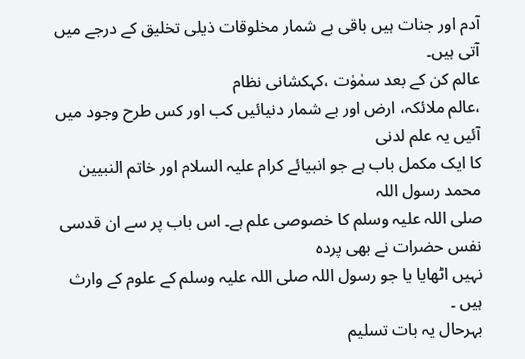آدم اور جنات ہیں باقی بے شمار مخلوقات ذیلی تخلیق کے درجے میں آتی ہیں۔
عالم کن کے بعد سمٰوٰت ،کہکشانی نظام
،عالم ملائکہ، ارض اور بے شمار دنیائیں کب اور کس طرح وجود میں آئیں یہ علم لدنی
کا ایک مکمل باب ہے جو انبیائے کرام علیہ السلام اور خاتم النبیین محمد رسول اللہ
صلی اللہ علیہ وسلم کا خصوصی علم ہے۔ اس باب پر سے ان قدسی نفس حضرات نے بھی پردہ
نہیں اٹھایا یا جو رسول اللہ صلی اللہ علیہ وسلم کے علوم کے وارث ہیں ۔
بہرحال یہ بات تسلیم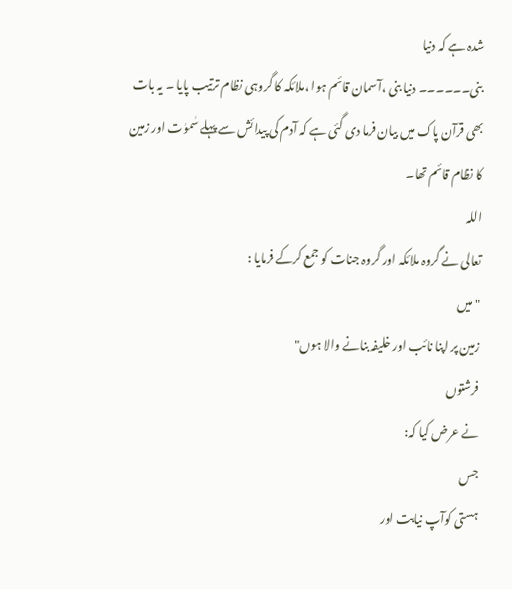شدہ ہے کہ دنیا
بنی۔۔۔۔۔۔ دنیا بنی ،آسمان قائم ہوا ،ملائکہ کا گروہی نظام ترتیب پایا ۔ یہ بات
بھی قرآن پاک میں بیان فرما دی گئی ہے کہ آدم کی پیدائش سے پہلے سٰموٰت اور زمین
کا نظام قائم تھا۔
اللہ
تعالی نے گروہ ملائکہ اور گروہ جنات کو جمع کرکے فرمایا :
"میں
زمین پر اپنا نائب اور خلیفہ بنانے والا ہوں"
فرشتوں
نے عرض کیا کہ:
جس
ہستی کوآپ نیابت اور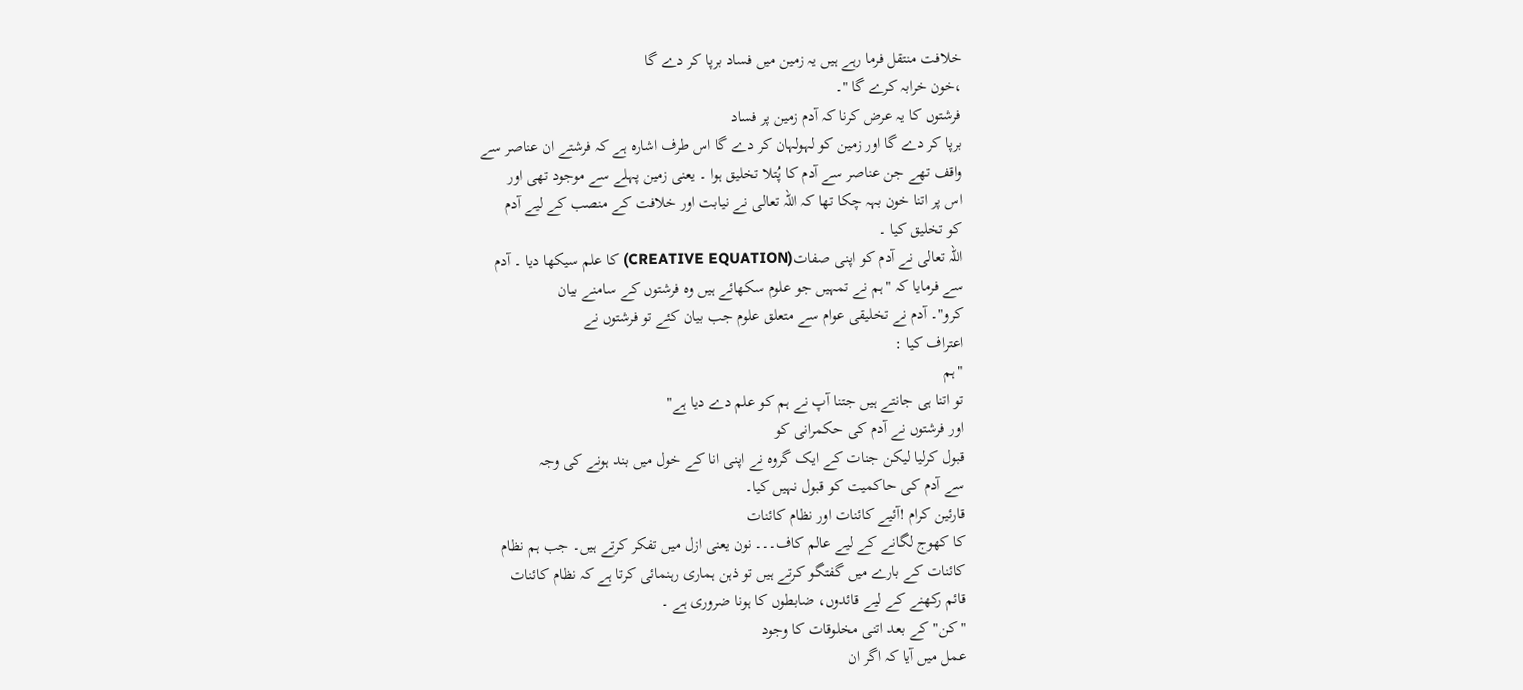خلافت منتقل فرما رہے ہیں یہ زمین میں فساد برپا کر دے گا
،خون خرابہ کرے گا "۔
فرشتوں کا یہ عرض کرنا کہ آدم زمین پر فساد
برپا کر دے گا اور زمین کو لہولہان کر دے گا اس طرف اشارہ ہے کہ فرشتے ان عناصر سے
واقف تھے جن عناصر سے آدم کا پُتلا تخلیق ہوا ۔ یعنی زمین پہلے سے موجود تھی اور
اس پر اتنا خون بہہ چکا تھا کہ اللہ تعالی نے نیابت اور خلافت کے منصب کے لیے آدم
کو تخلیق کیا ۔
اللہ تعالی نے آدم کو اپنی صفات(CREATIVE EQUATION) کا علم سیکھا دیا ۔ آدم
سے فرمایا کہ "ہم نے تمہیں جو علوم سکھائے ہیں وہ فرشتوں کے سامنے بیان
کرو"۔ آدم نے تخلیقی عوام سے متعلق علوم جب بیان کئے تو فرشتوں نے
اعتراف کیا :
"ہم
تو اتنا ہی جانتے ہیں جتنا آپ نے ہم کو علم دے دیا ہے"
اور فرشتوں نے آدم کی حکمرانی کو
قبول کرلیا لیکن جنات کے ایک گروہ نے اپنی انا کے خول میں بند ہونے کی وجہ
سے آدم کی حاکمیت کو قبول نہیں کیا۔
قارئین کرام !آئیے کائنات اور نظام کائنات
کا کھوج لگانے کے لیے عالم کاف۔۔۔ نون یعنی ازل میں تفکر کرتے ہیں۔ جب ہم نظام
کائنات کے بارے میں گفتگو کرتے ہیں تو ذہن ہماری رہنمائی کرتا ہے کہ نظام کائنات
قائم رکھنے کے لیے قائدوں، ضابطوں کا ہونا ضروری ہے ۔
"کن"کے بعد اتنی مخلوقات کا وجود
عمل میں آیا کہ اگر ان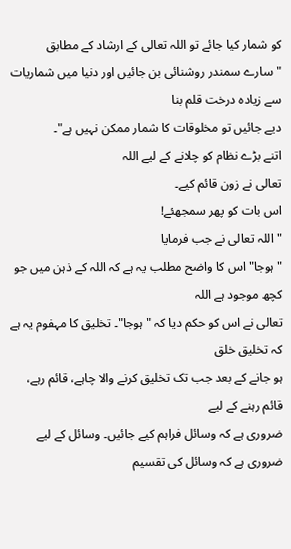کو شمار کیا جائے تو اللہ تعالی کے ارشاد کے مطابق
"سارے سمندر روشنائی بن جائیں اور دنیا میں شماریات سے زیادہ درخت قلم بنا
دیے جائیں تو مخلوقات کا شمار ممکن نہیں ہے"۔
اتنے بڑے نظام کو چلانے کے لیے اللہ
تعالی نے زون قائم کیے۔
اس بات کو پھر سمجھئے!
"اللہ تعالی نے جب فرمایا
"ہوجا" اس کا واضح مطلب یہ ہے کہ اللہ کے ذہن میں جو کچھ موجود ہے اللہ
تعالی نے اس کو حکم دیا کہ "ہوجا"۔ تخلیق کا مہفوم یہ ہے کہ تخلیق خلق
ہو جانے کے بعد جب تک تخلیق کرنے والا چاہے، قائم رہے، قائم رہنے کے لیے
ضروری ہے کہ وسائل فراہم کیے جائیں۔ وسائل کے لیے ضروری ہے کہ وسائل کی تقسیم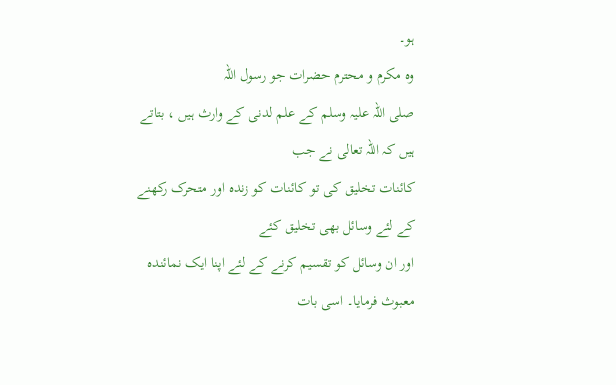ہو۔
وہ مکرم و محترم حضرات جو رسول اللہ
صلی اللہ علیہ وسلم کے علم لدنی کے وارث ہیں ، بتاتے ہیں کہ اللہ تعالی نے جب
کائنات تخلیق کی تو کائنات کو زندہ اور متحرک رکھنے کے لئے وسائل بھی تخلیق کئے
اور ان وسائل کو تقسیم کرنے کے لئے اپنا ایک نمائندہ معبوث فرمایا۔ اسی بات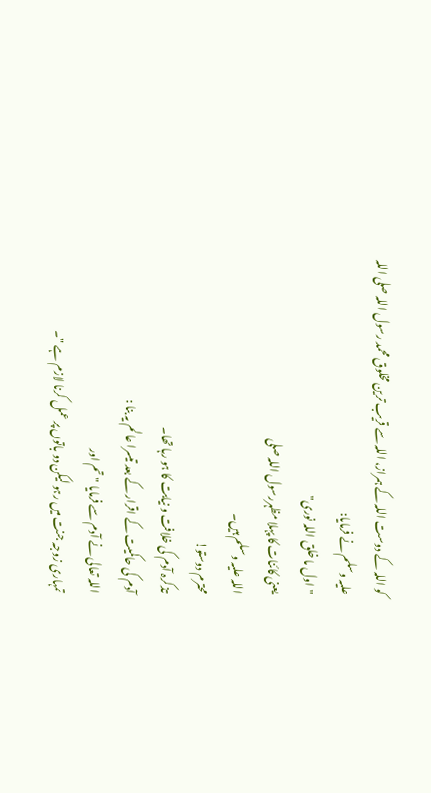کو اللہ کے دوست اللہ کے ہمراز، اللہ سے قریب ترین مخلوق محمد رسول اللہ صلی اللہ
علیہ وسلم نے فرمایا:
"اول ما خلق اللہ نوری"
یعنی کائنات کا پہلا مظہررسول اللہ صلی
اللہ علیہ وسلم ہیں۔
محترم دوستو!
تذکرہ آدم کی خلافت و نیابت کا ہو رہا تھا۔
آدم کی حاکمیت کے اقرار کے بعد تیسرا عالم یہ بنا :
اللہ تعالی نے آدم سے فرمایا " تم اور
تمہاری زوجہ جنت میں رہو لیکن دو باتوں پر عمل کرنا لازم ہے "۔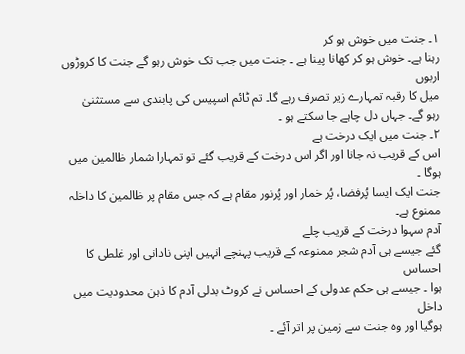۱۔ جنت میں خوش ہو کر
رہنا ہے۔ خوش ہو کر کھانا پینا ہے ۔ جنت میں جب تک خوش رہو گے جنت کا کروڑوں اربوں
میل کا رقبہ تمہارے زیر تصرف رہے گا۔ تم ٹائم اسپیس کی پابندی سے مستثنیٰ
رہو گے۔ جہاں دل چاہے جا سکتے ہو ۔
۲۔ جنت میں ایک درخت ہے
اس کے قریب نہ جانا اور اگر اس درخت کے قریب گئے تو تمہارا شمار ظالمین میں ہوگا ۔
جنت ایک ایسا پُرفضا، پُر خمار اور پُرنور مقام ہے کہ جس مقام پر ظالمین کا داخلہ
ممنوع ہے۔
آدم سہوا درخت کے قریب چلے
گئے جیسے ہی آدم شجر ممنوعہ کے قریب پہنچے انہیں اپنی نادانی اور غلطی کا احساس
ہوا ۔ جیسے ہی حکم عدولی کے احساس نے کروٹ بدلی آدم کا ذہن محدودیت میں داخل
ہوگیا اور وہ جنت سے زمین پر اتر آئے ۔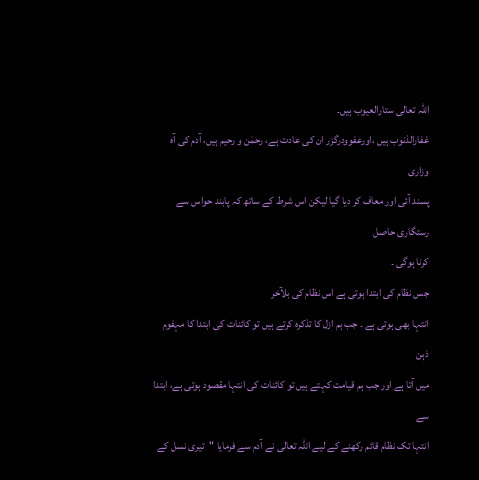اللہ تعالی ستارالعیوب ہیں۔
غفارالذنوب ہیں ،اورعفوودرگزر ان کی عادت ہے، رحمٰن و رحیم ہیں، آدم کی آہ وزاری
پسند آئی اور معاف کر دیا گیا لیکن اس شرط کے ساتھ کہ پابند حواس سے رستگاری حاصل
کرنا ہوگی ۔
جس نظام کی ابتدا ہوتی ہے اس نظام کی بلآخر
انتہا بھی ہوتی ہے ۔ جب ہم ازل کا تذکرہ کرتے ہیں تو کائنات کی ابتدا کا مہفوم ذہن
میں آتا ہے اور جب ہم قیامت کہتے ہیں تو کائنات کی انتہا مقصود ہوتی ہے، ابتدا سے
انتہا تک نظام قائم رکھنے کے لیے اللہ تعالی نے آدم سے فرمایا "تیری نسل کے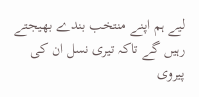لیے ہم اپنے منتخب بندے بھیجتے رہیں گے تاکہ تیری نسل ان کی پیروی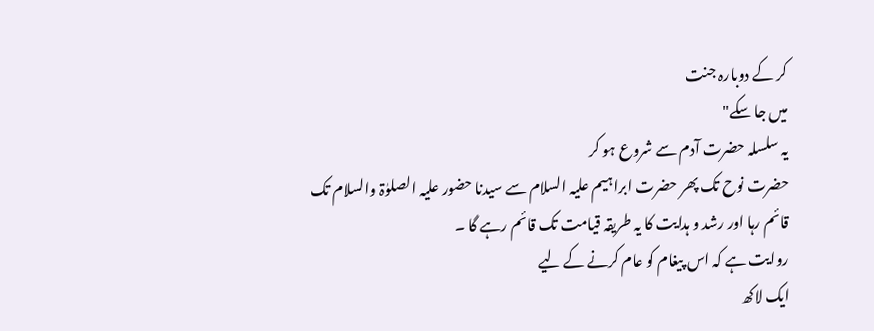کر کے دوبارہ جنت
میں جا سکے"
یہ سلسلہ حضرت آدم سے شروع ہو کر
حضرت نوح تک پھر حضرت ابراہیم علیہ السلام سے سیدنا حضور علیہ الصلوٰۃ والسلام تک
قائم رہا اور رشد و ہدایت کا یہ طریقہ قیامت تک قائم رہے گا ۔
روایت ہے کہ اس پیغام کو عام کرنے کے لیے
ایک لاکھ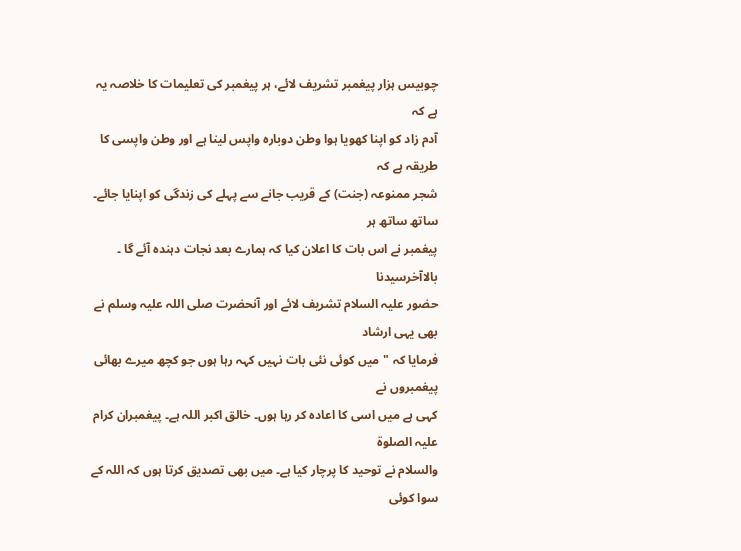چوبیس ہزار پیغمبر تشریف لائے، ہر پیغمبر کی تعلیمات کا خلاصہ یہ ہے کہ
آدم زاد کو اپنا کھویا ہوا وطن دوبارہ واپس لینا ہے اور وطن واپسی کا طریقہ ہے کہ
شجر ممنوعہ (جنت) کے قریب جانے سے پہلے کی زندگی کو اپنایا جائے۔ ساتھ ساتھ ہر
پیغمبر نے اس بات کا اعلان کیا کہ ہمارے بعد نجات دہندہ آئے گا ۔ بالاآخرسیدنا
حضور علیہ السلام تشریف لائے اور آنحضرت صلی اللہ علیہ وسلم نے بھی یہی ارشاد
فرمایا کہ "میں کوئی نئی بات نہیں کہہ رہا ہوں جو کچھ میرے بھائی پیغمبروں نے
کہی ہے میں اسی کا اعادہ کر رہا ہوں۔ خالق اکبر اللہ ہے۔ پیغمبران کرام علیہ الصلوۃ
والسلام نے توحید کا پرچار کیا ہے۔ میں بھی تصدیق کرتا ہوں کہ اللہ کے سوا کوئی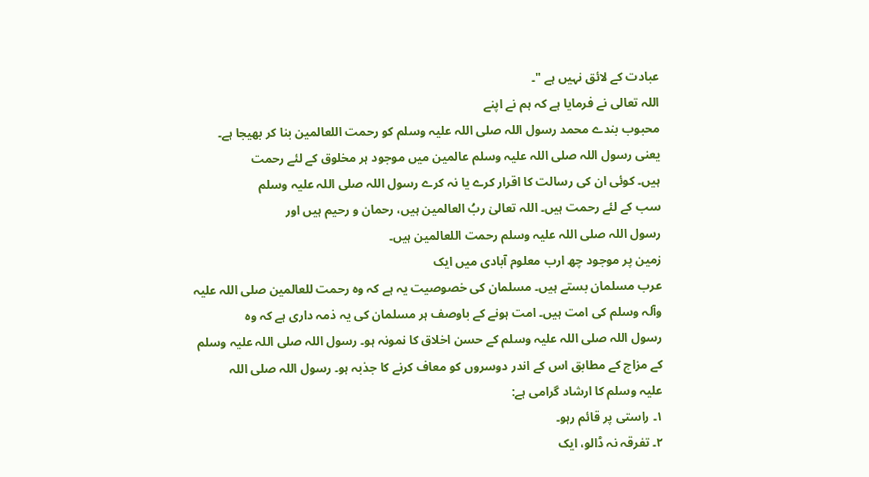عبادت کے لائق نہیں ہے "۔
اللہ تعالی نے فرمایا ہے کہ ہم نے اپنے
محبوب بندے محمد رسول اللہ صلی اللہ علیہ وسلم کو رحمت اللعالمین بنا کر بھیجا ہے۔
یعنی رسول اللہ صلی اللہ علیہ وسلم عالمین میں موجود ہر مخلوق کے لئے رحمت
ہیں۔ کوئی ان کی رسالت کا اقرار کرے یا نہ کرے رسول اللہ صلی اللہ علیہ وسلم
سب کے لئے رحمت ہیں۔ اللہ تعالیٰ ربُ العالمین ہیں، رحمان و رحیم ہیں اور
رسول اللہ صلی اللہ علیہ وسلم رحمت اللعالمین ہیں۔
زمین پر موجود چھ ارب معلوم آبادی میں ایک
عرب مسلمان بستے ہیں۔ مسلمان کی خصوصیت یہ ہے کہ وہ رحمت للعالمین صلی اللہ علیہ
وآلہ وسلم کی امت ہیں۔ امت ہونے کے باوصف ہر مسلمان کی یہ ذمہ داری ہے کہ وہ
رسول اللہ صلی اللہ علیہ وسلم کے حسن اخلاق کا نمونہ ہو۔ رسول اللہ صلی اللہ علیہ وسلم
کے مزاج کے مطابق اس کے اندر دوسروں کو معاف کرنے کا جذبہ ہو۔ رسول اللہ صلی اللہ
علیہ وسلم کا ارشاد گرامی ہے:
۱۔ راستی پر قائم رہو۔
۲۔ تفرقہ نہ ڈالو، ایک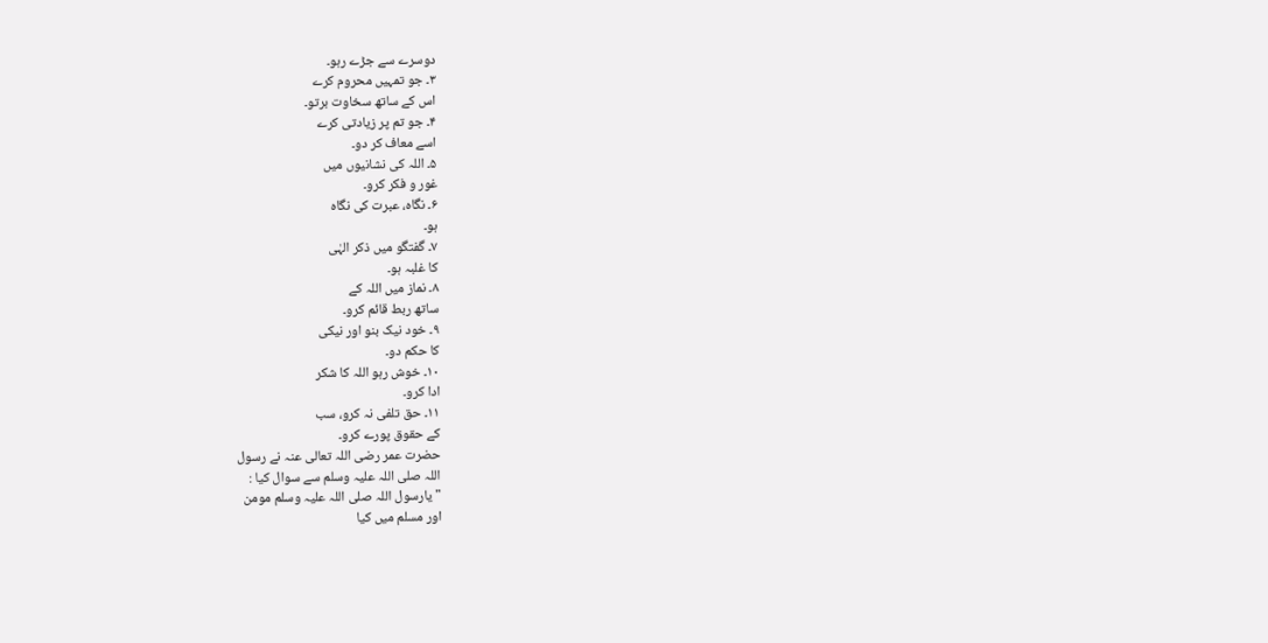دوسرے سے جڑے رہو۔
۳۔ جو تمہیں محروم کرے
اس کے ساتھ سخاوت برتو۔
۴۔ جو تم پر زیادتی کرے
اسے معاف کر دو۔
۵۔ اللہ کی نشانیوں میں
غور و فکر کرو۔
۶۔ نگاہ، عبرت کی نگاہ
ہو۔
۷۔ گفتگو میں ذکر الہٰی
کا غلبہ ہو۔
۸۔ نماز میں اللہ کے
ساتھ ربط قائم کرو۔
۹۔ خود نیک بنو اور نیکی
کا حکم دو۔
۱۰۔ خوش رہو اللہ کا شکر
ادا کرو۔
۱۱۔ حق تلفی نہ کرو، سب
کے حقوق پورے کرو۔
حضرت عمر رضی اللہ تعالی عنہ نے رسول
اللہ صلی اللہ علیہ وسلم سے سوال کیا :
"یارسول اللہ صلی اللہ علیہ وسلم مومن
اور مسلم میں کیا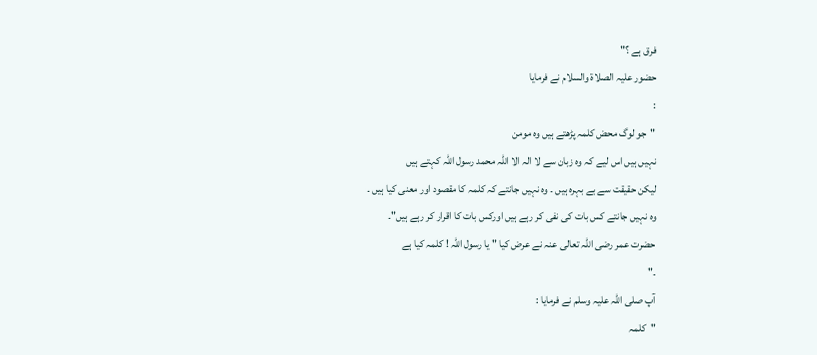فرق ہے ؟"
حضور علیہ الصلاۃ والسلام نے فرمایا
:
"جو لوگ محض کلمہ پڑھتے ہیں وہ مومن
نہیں ہیں اس لیے کہ وہ زبان سے لا الہ الا اللہ محمد رسول اللہ کہتے ہیں
لیکن حقیقت سے بے بہرہ ہیں ۔ وہ نہیں جانتے کہ کلمہ کا مقصود اور معنی کیا ہیں ۔
وہ نہیں جانتے کس بات کی نفی کر رہے ہیں اورکس بات کا اقرار کر رہے ہیں"۔
حضرت عمر رضی اللہ تعالی عنہ نے عرض کیا " یا رسول اللہ ! کلمہ کیا ہے
۔"
آپ صلی اللہ علیہ وسلم نے فرمایا :
"کلمہ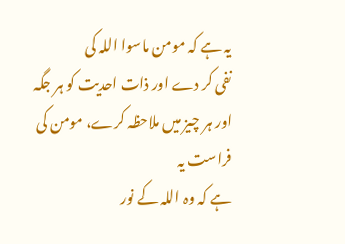یہ ہے کہ مومن ماسوا اللہ کی
نفی کر دے اور ذات احدیت کو ہر جگہ اور ہر چیز میں ملاحظہ کرے، مومن کی فراست یہ
ہے کہ وہ اللہ کے نور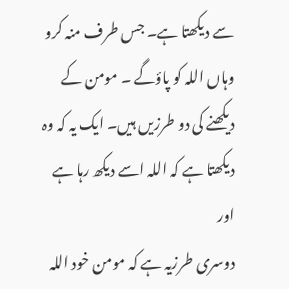سے دیکھتا ہے۔ جس طرف منہ کرو وہاں اللہ کو پاؤگے ۔ مومن کے
دیکھنے کی دو طرزیں ہیں۔ ایک یہ کہ وہ دیکھتا ہے کہ اللہ اسے دیکھ رہا ہے اور
دوسری طرزیہ ہے کہ مومن خود اللہ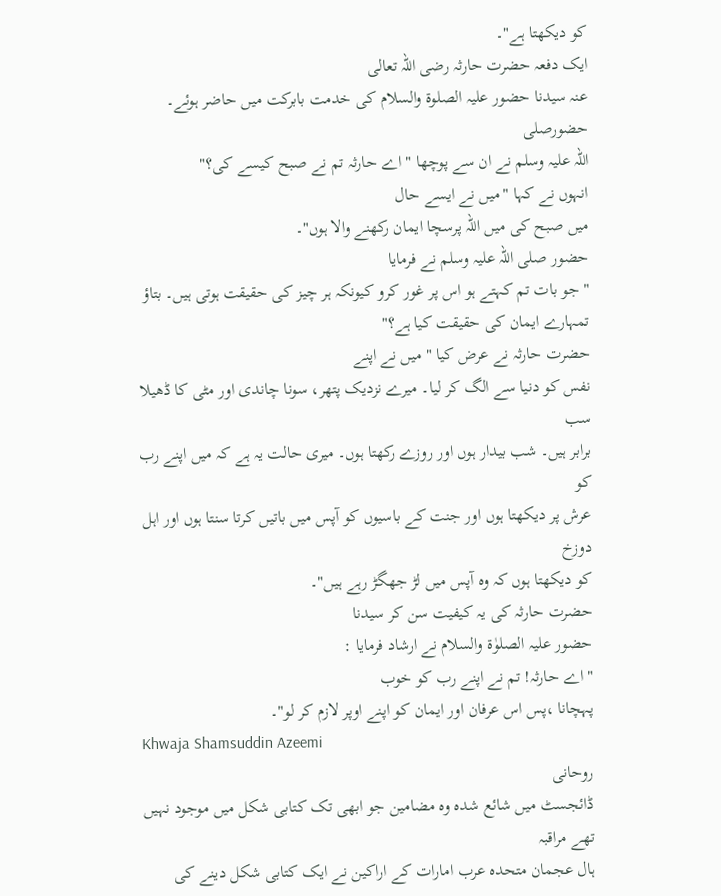کو دیکھتا ہے"۔
ایک دفعہ حضرت حارثہ رضی اللہ تعالی
عنہ سیدنا حضور علیہ الصلوۃ والسلام کی خدمت بابرکت میں حاضر ہوئے۔ حضورصلی
اللہ علیہ وسلم نے ان سے پوچھا " اے حارثہ تم نے صبح کیسے کی؟"
انہوں نے کہا "میں نے ایسے حال
میں صبح کی میں اللہ پرسچا ایمان رکھنے والا ہوں"۔
حضور صلی اللہ علیہ وسلم نے فرمایا
" جو بات تم کہتے ہو اس پر غور کرو کیونکہ ہر چیز کی حقیقت ہوتی ہیں۔ بتاؤ
تمہارے ایمان کی حقیقت کیا ہے؟"
حضرت حارثہ نے عرض کیا " میں نے اپنے
نفس کو دنیا سے الگ کر لیا۔ میرے نزدیک پتھر، سونا چاندی اور مٹی کا ڈھیلا سب
برابر ہیں۔ شب بیدار ہوں اور روزے رکھتا ہوں۔ میری حالت یہ ہے کہ میں اپنے رب کو
عرش پر دیکھتا ہوں اور جنت کے باسیوں کو آپس میں باتیں کرتا سنتا ہوں اور اہل دوزخ
کو دیکھتا ہوں کہ وہ آپس میں لڑ جھگڑ رہے ہیں"۔
حضرت حارثہ کی یہ کیفیت سن کر سیدنا
حضور علیہ الصلوٰۃ والسلام نے ارشاد فرمایا :
" اے حارثہ! تم نے اپنے رب کو خوب
پہچانا ،پس اس عرفان اور ایمان کو اپنے اوپر لازم کر لو"۔
Khwaja Shamsuddin Azeemi
روحانی
ڈائجسٹ میں شائع شدہ وہ مضامین جو ابھی تک کتابی شکل میں موجود نہیں تھے مراقبہ
ہال عجمان متحدہ عرب امارات کے اراکین نے ایک کتابی شکل دینے کی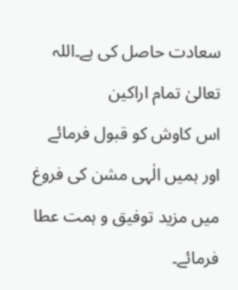سعادت حاصل کی ہے۔اللہ تعالیٰ تمام اراکین
اس کاوش کو قبول فرمائے اور ہمیں الٰہی مشن کی فروغ میں مزید توفیق و ہمت عطا
فرمائے۔